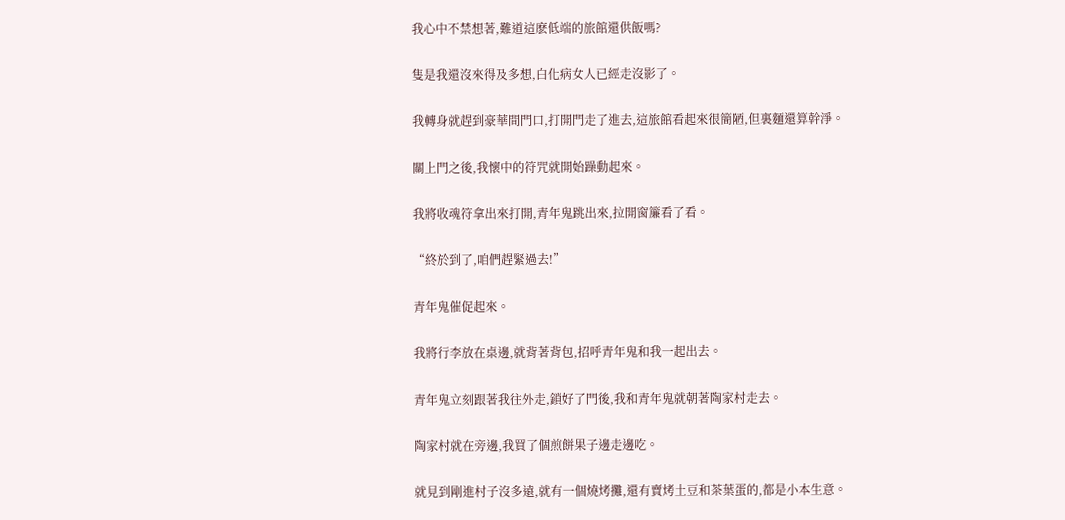我心中不禁想著,難道這麽低端的旅館還供飯嗎?

隻是我還沒來得及多想,白化病女人已經走沒影了。

我轉身就趕到豪華間門口,打開門走了進去,這旅館看起來很簡陋,但裏麵還算幹淨。

關上門之後,我懷中的符咒就開始躁動起來。

我將收魂符拿出來打開,青年鬼跳出來,拉開窗簾看了看。

“終於到了,咱們趕緊過去!”

青年鬼催促起來。

我將行李放在桌邊,就背著背包,招呼青年鬼和我一起出去。

青年鬼立刻跟著我往外走,鎖好了門後,我和青年鬼就朝著陶家村走去。

陶家村就在旁邊,我買了個煎餅果子邊走邊吃。

就見到剛進村子沒多遠,就有一個燒烤攤,還有賣烤土豆和茶葉蛋的,都是小本生意。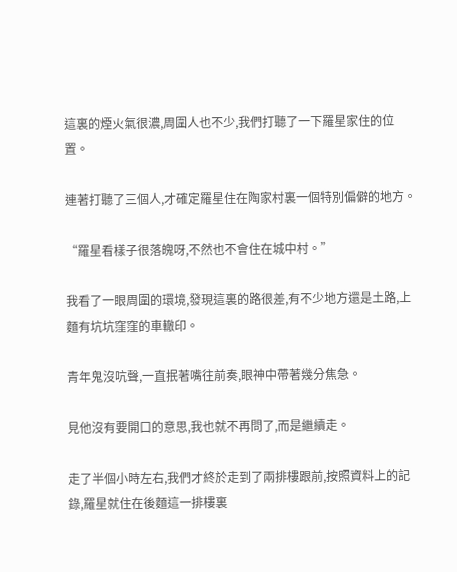這裏的煙火氣很濃,周圍人也不少,我們打聽了一下羅星家住的位置。

連著打聽了三個人,才確定羅星住在陶家村裏一個特別偏僻的地方。

“羅星看樣子很落魄呀,不然也不會住在城中村。”

我看了一眼周圍的環境,發現這裏的路很差,有不少地方還是土路,上麵有坑坑窪窪的車轍印。

青年鬼沒吭聲,一直抿著嘴往前奏,眼神中帶著幾分焦急。

見他沒有要開口的意思,我也就不再問了,而是繼續走。

走了半個小時左右,我們才終於走到了兩排樓跟前,按照資料上的記錄,羅星就住在後麵這一排樓裏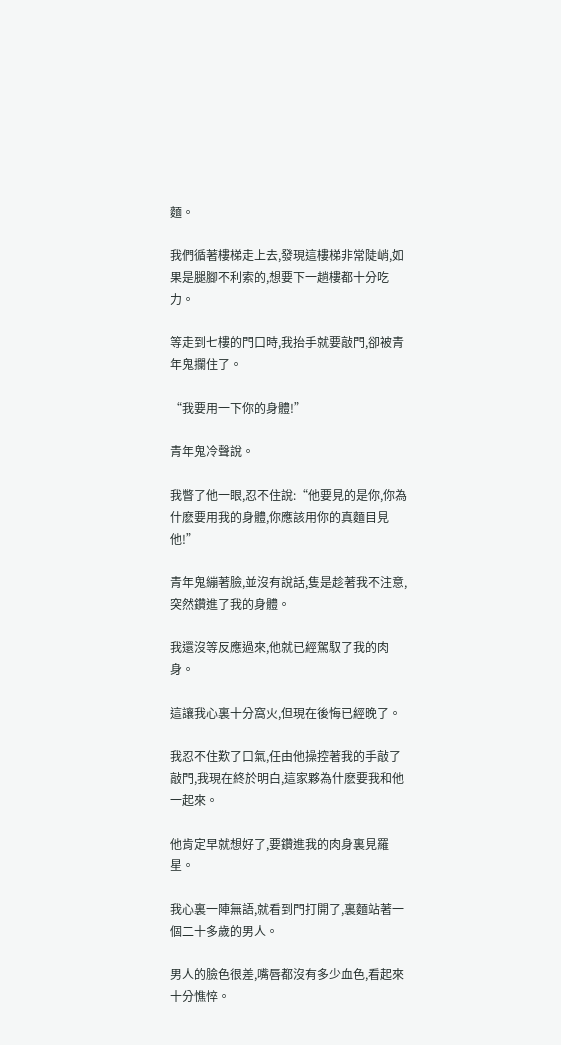麵。

我們循著樓梯走上去,發現這樓梯非常陡峭,如果是腿腳不利索的,想要下一趟樓都十分吃力。

等走到七樓的門口時,我抬手就要敲門,卻被青年鬼攔住了。

“我要用一下你的身體!”

青年鬼冷聲說。

我瞥了他一眼,忍不住說:“他要見的是你,你為什麽要用我的身體,你應該用你的真麵目見他!”

青年鬼繃著臉,並沒有說話,隻是趁著我不注意,突然鑽進了我的身體。

我還沒等反應過來,他就已經駕馭了我的肉身。

這讓我心裏十分窩火,但現在後悔已經晚了。

我忍不住歎了口氣,任由他操控著我的手敲了敲門,我現在終於明白,這家夥為什麽要我和他一起來。

他肯定早就想好了,要鑽進我的肉身裏見羅星。

我心裏一陣無語,就看到門打開了,裏麵站著一個二十多歲的男人。

男人的臉色很差,嘴唇都沒有多少血色,看起來十分憔悴。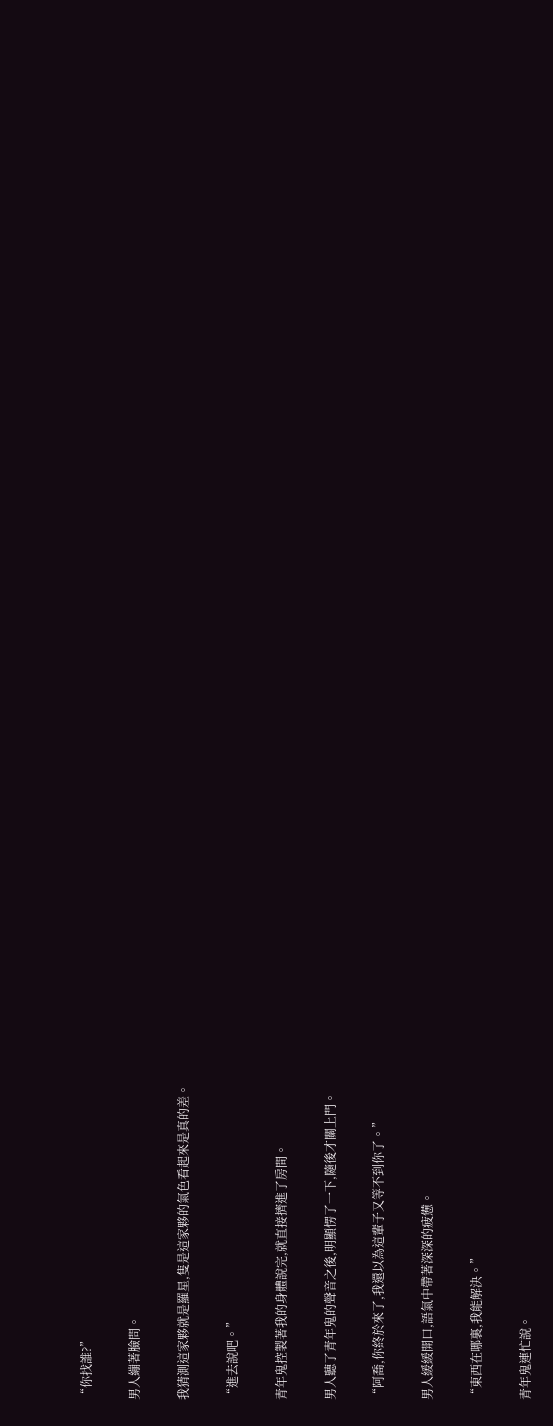“你找誰?”

男人繃著臉問。

我猜測這家夥就是羅星,隻是這家夥的氣色看起來是真的差。

“進去說吧。”

青年鬼控製著我的身體說完,就直接擠進了房間。

男人聽了青年鬼的聲音之後,明顯愣了一下,隨後才關上門。

“阿喬,你終於來了,我還以為這輩子又等不到你了。”

男人緩緩開口,語氣中帶著深深的疲憊。

“東西在哪裏,我能解決。”

青年鬼連忙說。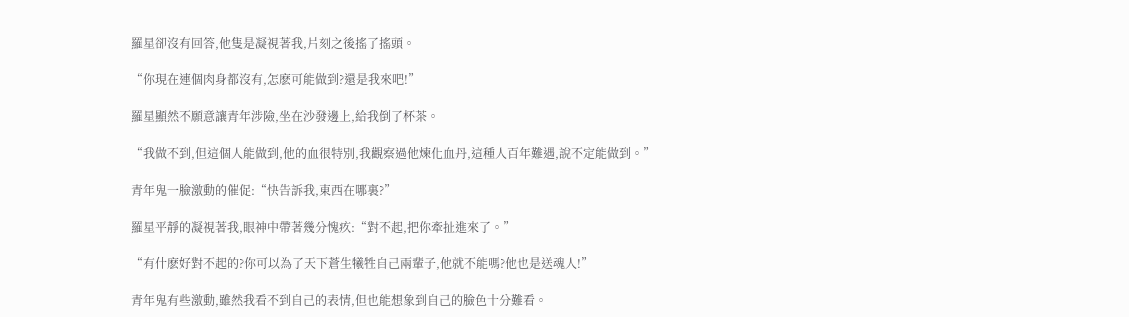羅星卻沒有回答,他隻是凝視著我,片刻之後搖了搖頭。

“你現在連個肉身都沒有,怎麽可能做到?還是我來吧!”

羅星顯然不願意讓青年涉險,坐在沙發邊上,給我倒了杯茶。

“我做不到,但這個人能做到,他的血很特別,我觀察過他煉化血丹,這種人百年難遇,說不定能做到。”

青年鬼一臉激動的催促:“快告訴我,東西在哪裏?”

羅星平靜的凝視著我,眼神中帶著幾分愧疚:“對不起,把你牽扯進來了。”

“有什麽好對不起的?你可以為了天下蒼生犧牲自己兩輩子,他就不能嗎?他也是送魂人!”

青年鬼有些激動,雖然我看不到自己的表情,但也能想象到自己的臉色十分難看。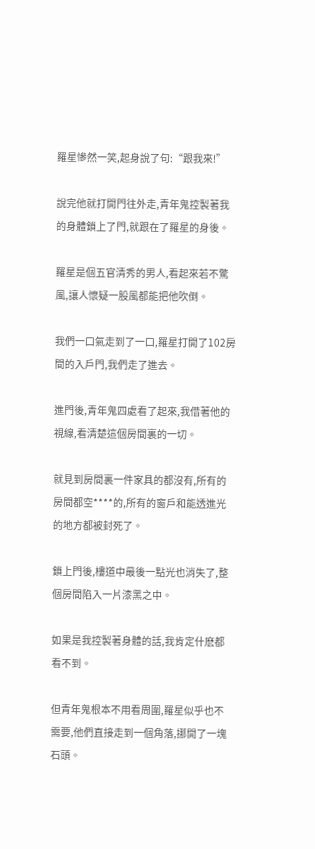羅星慘然一笑,起身說了句:“跟我來!”

說完他就打開門往外走,青年鬼控製著我的身體鎖上了門,就跟在了羅星的身後。

羅星是個五官清秀的男人,看起來若不驚風,讓人懷疑一股風都能把他吹倒。

我們一口氣走到了一口,羅星打開了102房間的入戶門,我們走了進去。

進門後,青年鬼四處看了起來,我借著他的視線,看清楚這個房間裏的一切。

就見到房間裏一件家具的都沒有,所有的房間都空****的,所有的窗戶和能透進光的地方都被封死了。

鎖上門後,樓道中最後一點光也消失了,整個房間陷入一片漆黑之中。

如果是我控製著身體的話,我肯定什麽都看不到。

但青年鬼根本不用看周圍,羅星似乎也不需要,他們直接走到一個角落,挪開了一塊石頭。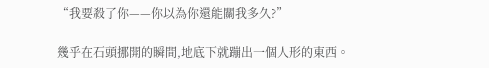“我要殺了你——你以為你還能關我多久?”

幾乎在石頭挪開的瞬間,地底下就蹦出一個人形的東西。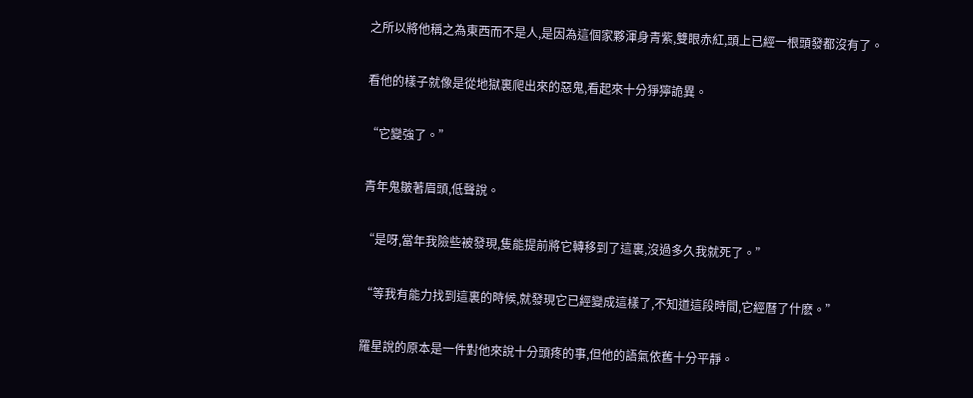之所以將他稱之為東西而不是人,是因為這個家夥渾身青紫,雙眼赤紅,頭上已經一根頭發都沒有了。

看他的樣子就像是從地獄裏爬出來的惡鬼,看起來十分猙獰詭異。

“它變強了。”

青年鬼皺著眉頭,低聲說。

“是呀,當年我險些被發現,隻能提前將它轉移到了這裏,沒過多久我就死了。”

“等我有能力找到這裏的時候,就發現它已經變成這樣了,不知道這段時間,它經曆了什麽。”

羅星說的原本是一件對他來說十分頭疼的事,但他的語氣依舊十分平靜。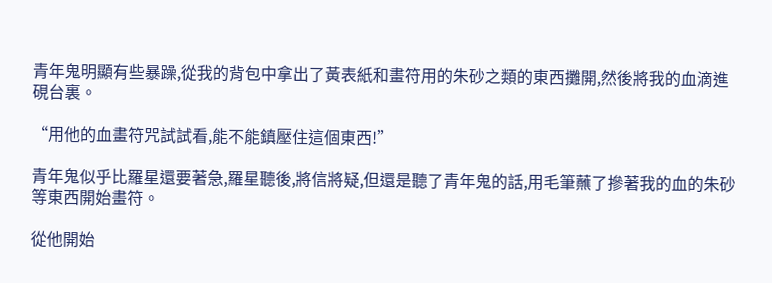青年鬼明顯有些暴躁,從我的背包中拿出了黃表紙和畫符用的朱砂之類的東西攤開,然後將我的血滴進硯台裏。

“用他的血畫符咒試試看,能不能鎮壓住這個東西!”

青年鬼似乎比羅星還要著急,羅星聽後,將信將疑,但還是聽了青年鬼的話,用毛筆蘸了摻著我的血的朱砂等東西開始畫符。

從他開始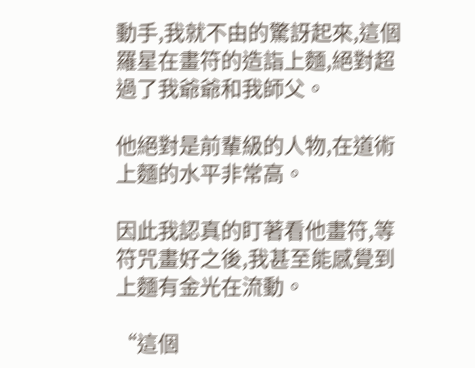動手,我就不由的驚訝起來,這個羅星在畫符的造詣上麵,絕對超過了我爺爺和我師父。

他絕對是前輩級的人物,在道術上麵的水平非常高。

因此我認真的盯著看他畫符,等符咒畫好之後,我甚至能感覺到上麵有金光在流動。

“這個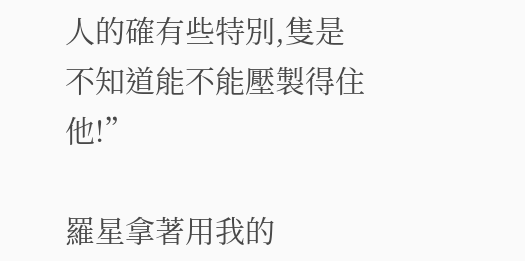人的確有些特別,隻是不知道能不能壓製得住他!”

羅星拿著用我的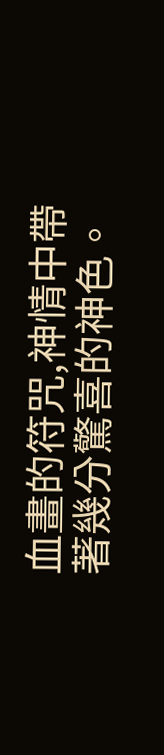血畫的符咒,神情中帶著幾分驚喜的神色。